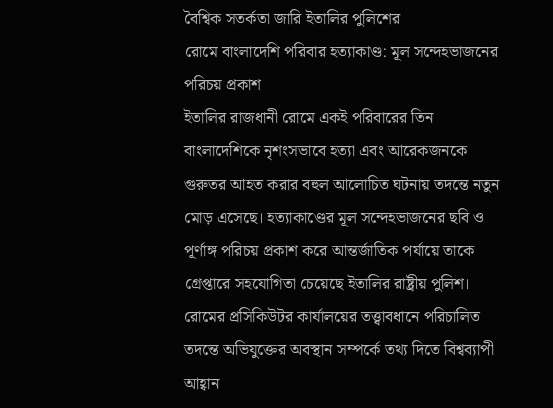বৈশ্বিক সতর্কতা জারি ইতালির পুলিশের
রোমে বাংলাদেশি পরিবার হত্যাকাণ্ড: মূল সন্দেহভাজনের পরিচয় প্রকাশ
ইতালির রাজধানী রোমে একই পরিবারের তিন বাংলাদেশিকে নৃশংসভাবে হত্যা এবং আরেকজনকে গুরুতর আহত করার বহুল আলোচিত ঘটনায় তদন্তে নতুন মোড় এসেছে। হত্যাকাণ্ডের মূল সন্দেহভাজনের ছবি ও পূর্ণাঙ্গ পরিচয় প্রকাশ করে আন্তর্জাতিক পর্যায়ে তাকে গ্রেপ্তারে সহযোগিতা চেয়েছে ইতালির রাষ্ট্রীয় পুলিশ। রোমের প্রসিকিউটর কার্যালয়ের তত্ত্বাবধানে পরিচালিত তদন্তে অভিযুক্তের অবস্থান সম্পর্কে তথ্য দিতে বিশ্বব্যাপী আহ্বান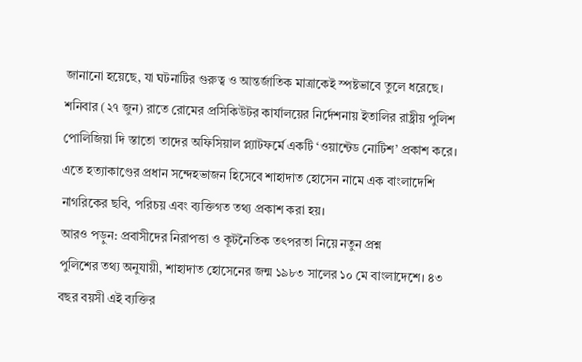জানানো হয়েছে, যা ঘটনাটির গুরুত্ব ও আন্তর্জাতিক মাত্রাকেই স্পষ্টভাবে তুলে ধরেছে।
শনিবার (২৭ জুন) রাতে রোমের প্রসিকিউটর কার্যালয়ের নির্দেশনায় ইতালির রাষ্ট্রীয় পুলিশ পোলিজিয়া দি স্তাতো তাদের অফিসিয়াল প্ল্যাটফর্মে একটি ‘ওয়ান্টেড নোটিশ’ প্রকাশ করে। এতে হত্যাকাণ্ডের প্রধান সন্দেহভাজন হিসেবে শাহাদাত হোসেন নামে এক বাংলাদেশি নাগরিকের ছবি, পরিচয় এবং ব্যক্তিগত তথ্য প্রকাশ করা হয়।
আরও পড়ুন: প্রবাসীদের নিরাপত্তা ও কূটনৈতিক তৎপরতা নিয়ে নতুন প্রশ্ন
পুলিশের তথ্য অনুযায়ী, শাহাদাত হোসেনের জন্ম ১৯৮৩ সালের ১০ মে বাংলাদেশে। ৪৩ বছর বয়সী এই ব্যক্তির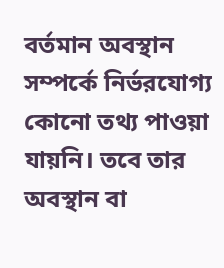বর্তমান অবস্থান সম্পর্কে নির্ভরযোগ্য কোনো তথ্য পাওয়া যায়নি। তবে তার অবস্থান বা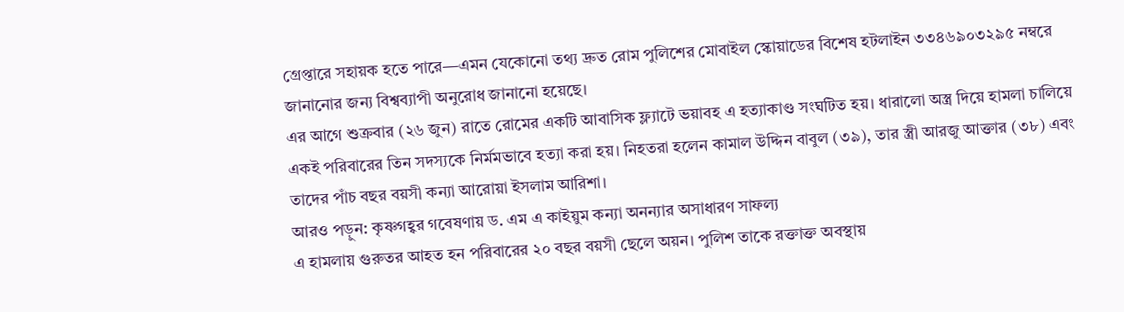গ্রেপ্তারে সহায়ক হতে পারে—এমন যেকোনো তথ্য দ্রুত রোম পুলিশের মোবাইল স্কোয়াডের বিশেষ হটলাইন ৩৩৪৬৯০৩২৯৫ নম্বরে জানানোর জন্য বিশ্বব্যাপী অনুরোধ জানানো হয়েছে।
এর আগে শুক্রবার (২৬ জুন) রাতে রোমের একটি আবাসিক ফ্ল্যাটে ভয়াবহ এ হত্যাকাণ্ড সংঘটিত হয়। ধারালো অস্ত্র দিয়ে হামলা চালিয়ে একই পরিবারের তিন সদস্যকে নির্মমভাবে হত্যা করা হয়। নিহতরা হলেন কামাল উদ্দিন বাবুল (৩৯), তার স্ত্রী আরজু আক্তার (৩৮) এবং তাদের পাঁচ বছর বয়সী কন্যা আরোয়া ইসলাম আরিশা।
আরও পড়ুন: কৃষ্ণগহ্বর গবেষণায় ড. এম এ কাইয়ুম কন্যা অনন্যার অসাধারণ সাফল্য
এ হামলায় গুরুতর আহত হন পরিবারের ২০ বছর বয়সী ছেলে অয়ন। পুলিশ তাকে রক্তাক্ত অবস্থায়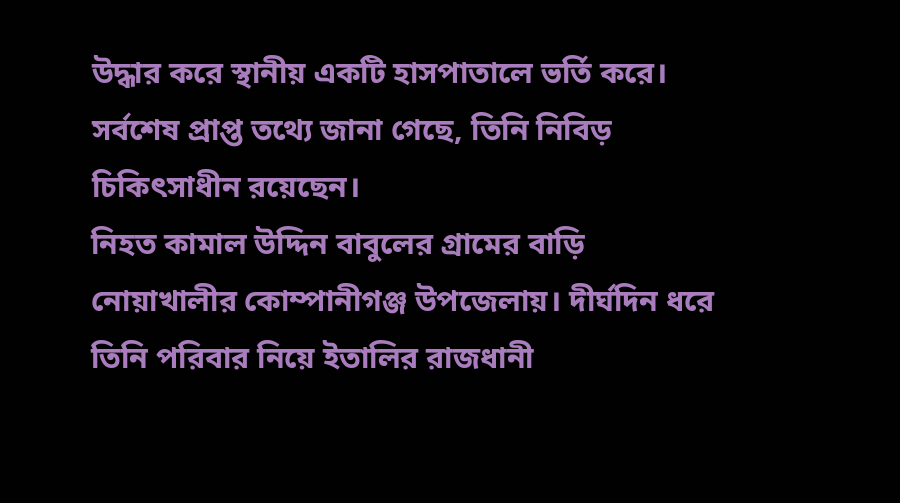উদ্ধার করে স্থানীয় একটি হাসপাতালে ভর্তি করে। সর্বশেষ প্রাপ্ত তথ্যে জানা গেছে, তিনি নিবিড় চিকিৎসাধীন রয়েছেন।
নিহত কামাল উদ্দিন বাবুলের গ্রামের বাড়ি নোয়াখালীর কোম্পানীগঞ্জ উপজেলায়। দীর্ঘদিন ধরে তিনি পরিবার নিয়ে ইতালির রাজধানী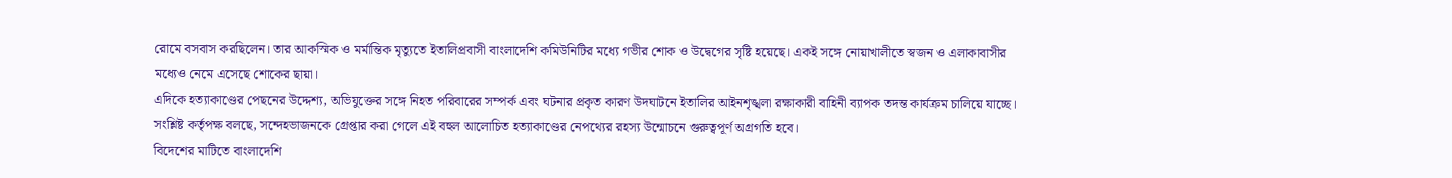রোমে বসবাস করছিলেন। তার আকস্মিক ও মর্মান্তিক মৃত্যুতে ইতালিপ্রবাসী বাংলাদেশি কমিউনিটির মধ্যে গভীর শোক ও উদ্বেগের সৃষ্টি হয়েছে। একই সঙ্গে নোয়াখালীতে স্বজন ও এলাকাবাসীর মধ্যেও নেমে এসেছে শোকের ছায়া।
এদিকে হত্যাকাণ্ডের পেছনের উদ্দেশ্য, অভিযুক্তের সঙ্গে নিহত পরিবারের সম্পর্ক এবং ঘটনার প্রকৃত কারণ উদঘাটনে ইতালির আইনশৃঙ্খলা রক্ষাকারী বাহিনী ব্যাপক তদন্ত কার্যক্রম চালিয়ে যাচ্ছে। সংশ্লিষ্ট কর্তৃপক্ষ বলছে, সন্দেহভাজনকে গ্রেপ্তার করা গেলে এই বহুল আলোচিত হত্যাকাণ্ডের নেপথ্যের রহস্য উন্মোচনে গুরুত্বপূর্ণ অগ্রগতি হবে।
বিদেশের মাটিতে বাংলাদেশি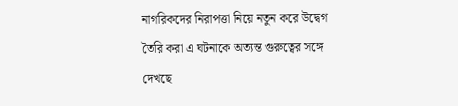নাগরিকদের নিরাপত্তা নিয়ে নতুন করে উদ্বেগ তৈরি করা এ ঘটনাকে অত্যন্ত গুরুত্বের সঙ্গে দেখছে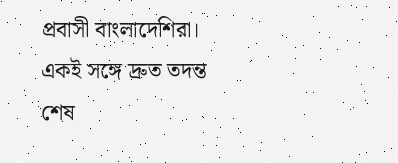প্রবাসী বাংলাদেশিরা। একই সঙ্গে দ্রুত তদন্ত শেষ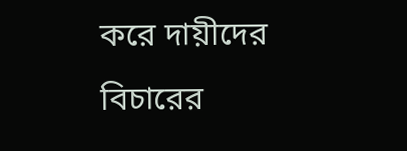করে দায়ীদের বিচারের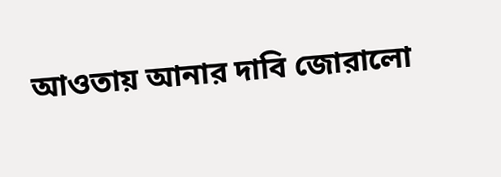আওতায় আনার দাবি জোরালো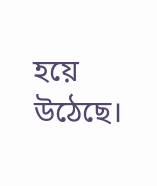হয়ে উঠেছে।